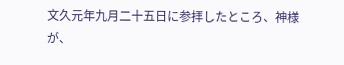文久元年九月二十五日に参拝したところ、神様が、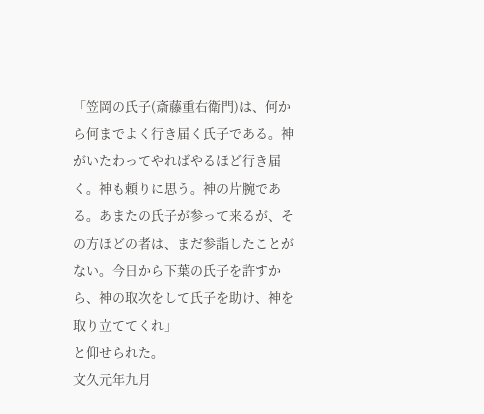「笠岡の氏子(斎藤重右衛門)は、何から何までよく行き届く氏子である。神がいたわってやればやるほど行き届く。神も頼りに思う。神の片腕である。あまたの氏子が参って来るが、その方ほどの者は、まだ参詣したことがない。今日から下葉の氏子を許すから、神の取次をして氏子を助け、神を取り立ててくれ」
と仰せられた。
文久元年九月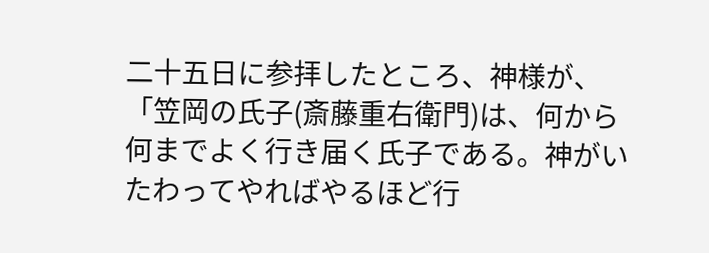二十五日に参拝したところ、神様が、
「笠岡の氏子(斎藤重右衛門)は、何から何までよく行き届く氏子である。神がいたわってやればやるほど行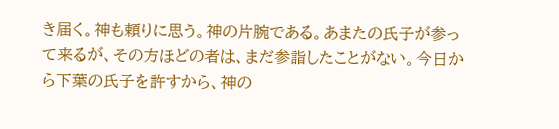き届く。神も頼りに思う。神の片腕である。あまたの氏子が参って来るが、その方ほどの者は、まだ参詣したことがない。今日から下葉の氏子を許すから、神の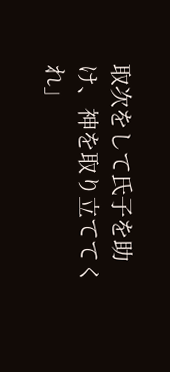取次をして氏子を助け、神を取り立ててくれ」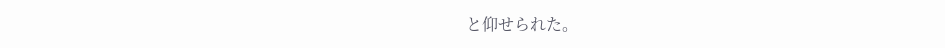と仰せられた。